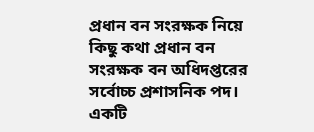প্রধান বন সংরক্ষক নিয়ে কিছু কথা প্রধান বন সংরক্ষক বন অধিদপ্তরের সর্বোচ্চ প্রশাসনিক পদ। একটি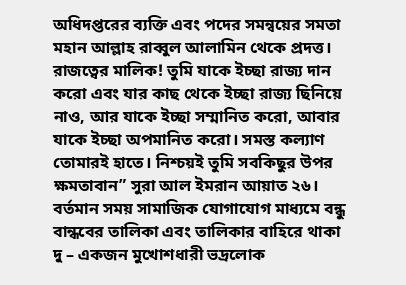অধিদপ্তরের ব্যক্তি এবং পদের সমন্বয়ের সমতা মহান আল্লাহ রাব্বুল আলামিন থেকে প্রদত্ত। রাজত্বের মালিক! তুমি যাকে ইচ্ছা রাজ্য দান করো এবং যার কাছ থেকে ইচ্ছা রাজ্য ছিনিয়ে নাও, আর যাকে ইচ্ছা সম্মানিত করো, আবার যাকে ইচ্ছা অপমানিত করো। সমস্ত কল্যাণ তোমারই হাতে। নিশ্চয়ই তুমি সবকিছুর উপর ক্ষমতাবান” সুরা আল ইমরান আয়াত ২৬। বর্তমান সময় সামাজিক যোগাযোগ মাধ্যমে বন্ধু বান্ধবের তালিকা এবং তালিকার বাহিরে থাকা দু – একজন মুখোশধারী ভদ্রলোক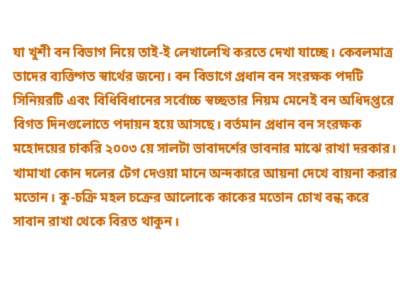যা খুশী বন বিভাগ নিয়ে তাই-ই লেখালেখি করতে দেখা যাচ্ছে। কেবলমাত্র তাদের ব্যক্তিগত স্বার্থের জন্যে। বন বিভাগে প্রধান বন সংরক্ষক পদটি সিনিয়রটি এবং বিধিবিধানের সর্বোচ্চ স্বচ্ছতার নিয়ম মেনেই বন অধিদপ্তরে বিগত দিনগুলোতে পদায়ন হয়ে আসছে। বর্তমান প্রধান বন সংরক্ষক মহোদয়ের চাকরি ২০০৩ য়ে সালটা ভাবাদর্শের ভাবনার মাঝে রাখা দরকার। খামাখা কোন দলের টেগ দেওয়া মানে অন্দকারে আয়না দেখে বায়না করার মতোন। কু-চক্রি মহল চক্রের আলোকে কাকের মতোন চোখ বন্ধ করে সাবান রাখা থেকে বিরত থাকুন।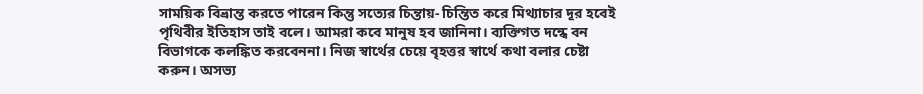সাময়িক বিভ্রান্ত করতে পারেন কিন্তু সত্যের চিন্তায়- চিন্তিত করে মিথ্যাচার দূর হবেই পৃথিবীর ইতিহাস তাই বলে। আমরা কবে মানুষ হব জানিনা। ব্যক্তিগত দন্ধে বন বিভাগকে কলঙ্কিত করবেননা। নিজ স্বার্থের চেয়ে বৃহত্তর স্বার্থে কথা বলার চেষ্টা করুন। অসভ্য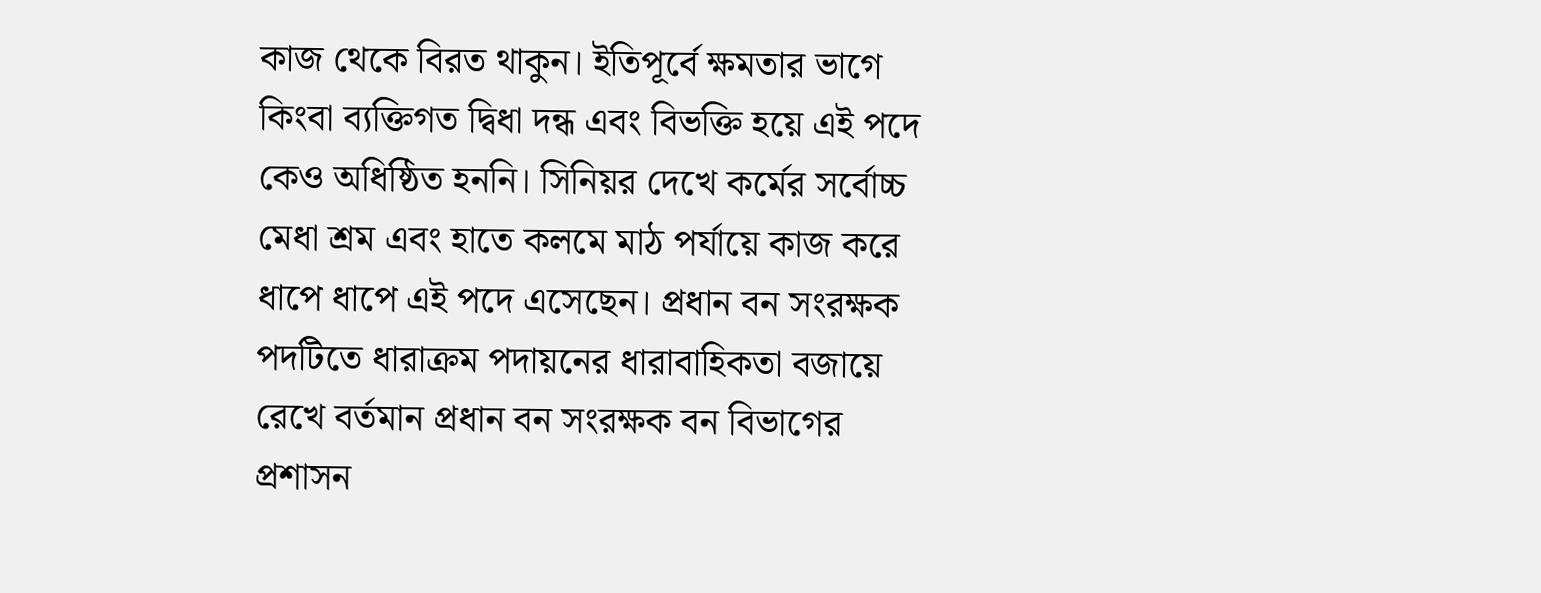কাজ থেকে বিরত থাকুন। ইতিপূর্বে ক্ষমতার ভাগে কিংবা ব্যক্তিগত দ্বিধা দন্ধ এবং বিভক্তি হয়ে এই পদে কেও অধিষ্ঠিত হননি। সিনিয়র দেখে কর্মের সর্বোচ্চ মেধা শ্রম এবং হাতে কলমে মাঠ পর্যায়ে কাজ করে ধাপে ধাপে এই পদে এসেছেন। প্রধান বন সংরক্ষক পদটিতে ধারাক্রম পদায়নের ধারাবাহিকতা বজায়ে রেখে বর্তমান প্রধান বন সংরক্ষক বন বিভাগের প্রশাসন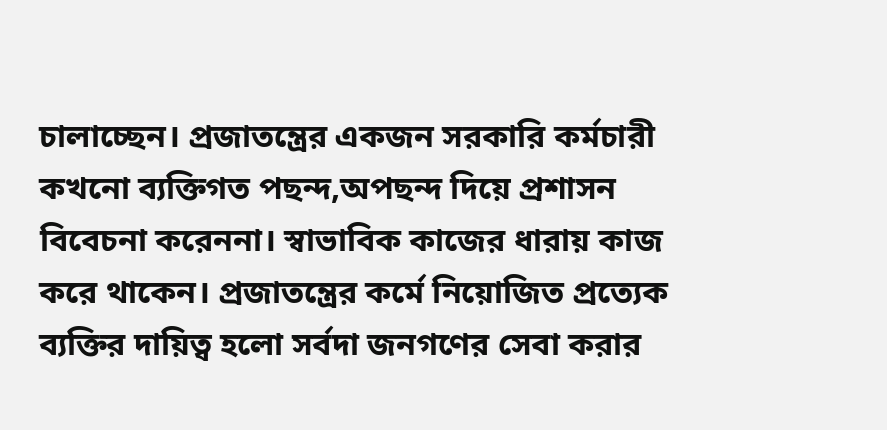চালাচ্ছেন। প্রজাতন্ত্রের একজন সরকারি কর্মচারী কখনো ব্যক্তিগত পছন্দ,অপছন্দ দিয়ে প্রশাসন বিবেচনা করেননা। স্বাভাবিক কাজের ধারায় কাজ করে থাকেন। প্রজাতন্ত্রের কর্মে নিয়োজিত প্রত্যেক ব্যক্তির দায়িত্ব হলো সর্বদা জনগণের সেবা করার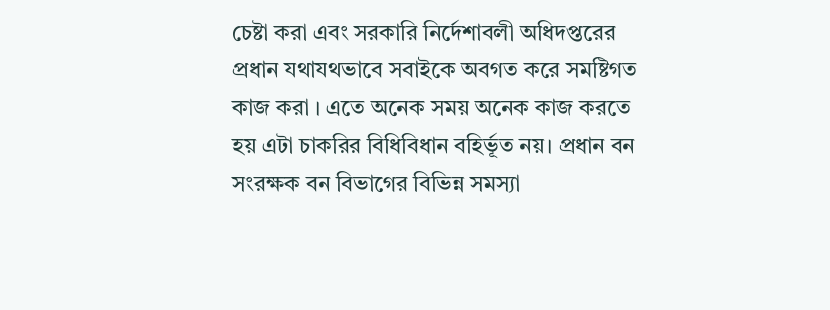চেষ্টা করা এবং সরকারি নির্দেশাবলী অধিদপ্তরের প্রধান যথাযথভাবে সবাইকে অবগত করে সমষ্টিগত কাজ করা । এতে অনেক সময় অনেক কাজ করতে হয় এটা চাকরির বিধিবিধান বহির্ভূত নয়। প্রধান বন সংরক্ষক বন বিভাগের বিভিন্ন সমস্যা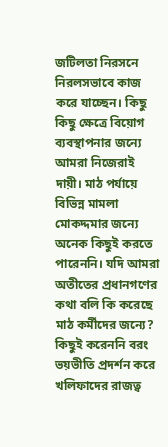জটিলতা নিরসনে নিরলসভাবে কাজ করে যাচ্ছেন। কিছু কিছু ক্ষেত্রে বিয়োগ ব্যবস্থাপনার জন্যে আমরা নিজেরাই দায়ী। মাঠ পর্যায়ে বিভিন্ন মামলা মোকদ্দমার জন্যে অনেক কিছুই করতে পারেননি। যদি আমরা অতীতের প্রধানগণের কথা বলি কি করেছে মাঠ কর্মীদের জন্যে? কিছুই করেননি বরং ভয়ভীতি প্রদর্শন করে খলিফাদের রাজত্ব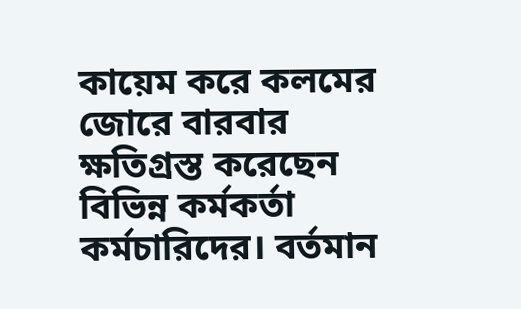কায়েম করে কলমের জোরে বারবার ক্ষতিগ্রস্ত করেছেন বিভিন্ন কর্মকর্তা কর্মচারিদের। বর্তমান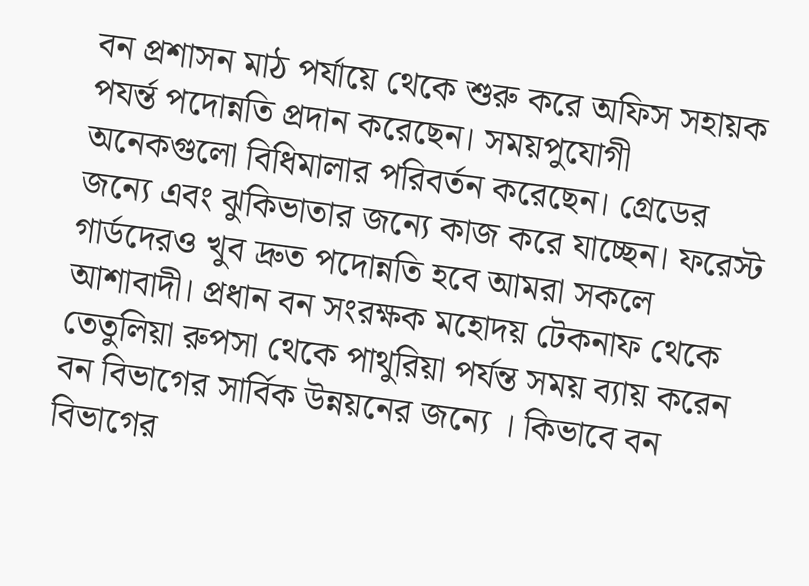বন প্রশাসন মাঠ পর্যায়ে থেকে শুরু করে অফিস সহায়ক পযর্ন্ত পদোন্নতি প্রদান করেছেন। সময়পুযোগী অনেকগুলো বিধিমালার পরিবর্তন করেছেন। গ্রেডের জন্যে এবং ঝুকিভাতার জন্যে কাজ করে যাচ্ছেন। ফরেস্ট গার্ডদেরও খুব দ্রুত পদোন্নতি হবে আমরা সকলে আশাবাদী। প্রধান বন সংরক্ষক মহোদয় টেকনাফ থেকে তেতুলিয়া রুপসা থেকে পাথুরিয়া পর্যন্ত সময় ব্যায় করেন বন বিভাগের সার্বিক উন্নয়নের জন্যে । কিভাবে বন বিভাগের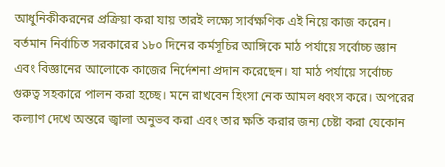আধুনিকীকরনের প্রক্রিয়া করা যায় তারই লক্ষ্যে সার্বক্ষণিক এই নিয়ে কাজ করেন। বর্তমান নির্বাচিত সরকারের ১৮০ দিনের কর্মসূচির আঙ্গিকে মাঠ পর্যায়ে সর্বোচ্চ জ্ঞান এবং বিজ্ঞানের আলোকে কাজের নির্দেশনা প্রদান করেছেন। যা মাঠ পর্যায়ে সর্বোচ্চ গুরুত্ব সহকারে পালন করা হচ্ছে। মনে রাখবেন হিংসা নেক আমল ধ্বংস করে। অপরের কল্যাণ দেখে অন্তরে জ্বালা অনুভব করা এবং তার ক্ষতি করার জন্য চেষ্টা করা যেকোন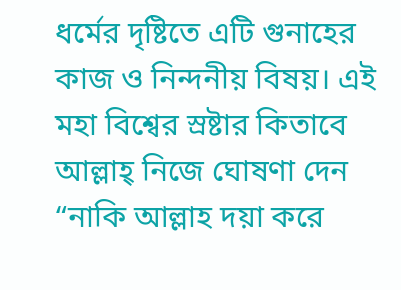ধর্মের দৃষ্টিতে এটি গুনাহের কাজ ও নিন্দনীয় বিষয়। এই মহা বিশ্বের স্রষ্টার কিতাবে আল্লাহ্ নিজে ঘোষণা দেন “নাকি আল্লাহ দয়া করে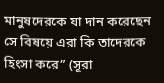মানুষদেরকে যা দান করেছেন সে বিষয়ে এরা কি তাদেরকে হিংসা করে” (সূরা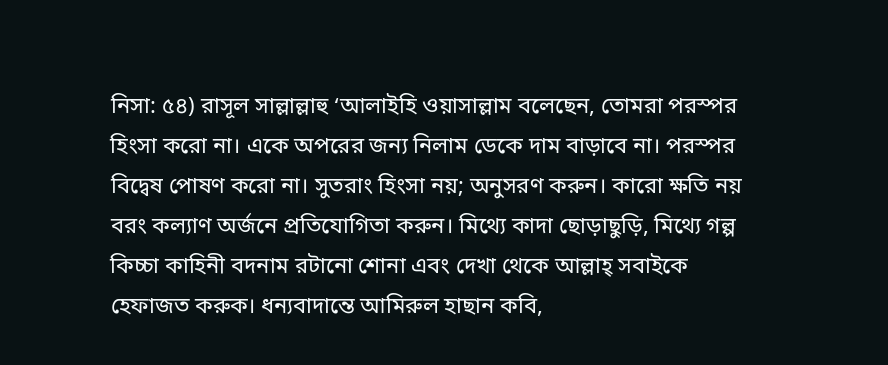নিসা: ৫৪) রাসূল সাল্লাল্লাহু ‘আলাইহি ওয়াসাল্লাম বলেছেন, তোমরা পরস্পর হিংসা করো না। একে অপরের জন্য নিলাম ডেকে দাম বাড়াবে না। পরস্পর বিদ্বেষ পোষণ করো না। সুতরাং হিংসা নয়; অনুসরণ করুন। কারো ক্ষতি নয় বরং কল্যাণ অর্জনে প্রতিযোগিতা করুন। মিথ্যে কাদা ছোড়াছুড়ি, মিথ্যে গল্প কিচ্চা কাহিনী বদনাম রটানো শোনা এবং দেখা থেকে আল্লাহ্ সবাইকে হেফাজত করুক। ধন্যবাদান্তে আমিরুল হাছান কবি,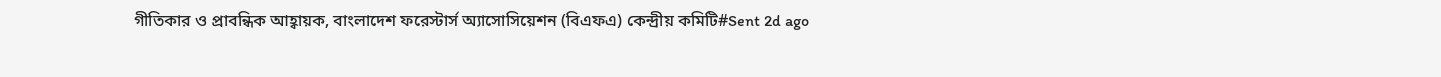গীতিকার ও প্রাবন্ধিক আহ্বায়ক, বাংলাদেশ ফরেস্টার্স অ্যাসোসিয়েশন (বিএফএ) কেন্দ্রীয় কমিটি#Sent 2d ago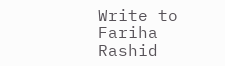Write to Fariha Rashid